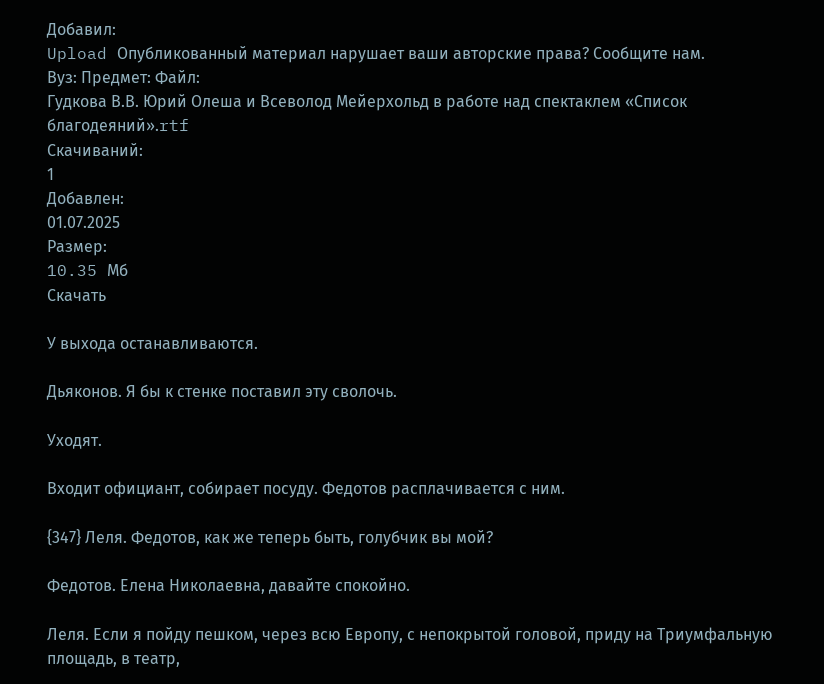Добавил:
Upload Опубликованный материал нарушает ваши авторские права? Сообщите нам.
Вуз: Предмет: Файл:
Гудкова В.В. Юрий Олеша и Всеволод Мейерхольд в работе над спектаклем «Список благодеяний».rtf
Скачиваний:
1
Добавлен:
01.07.2025
Размер:
10.35 Mб
Скачать

У выхода останавливаются.

Дьяконов. Я бы к стенке поставил эту сволочь.

Уходят.

Входит официант, собирает посуду. Федотов расплачивается с ним.

{347} Леля. Федотов, как же теперь быть, голубчик вы мой?

Федотов. Елена Николаевна, давайте спокойно.

Леля. Если я пойду пешком, через всю Европу, с непокрытой головой, приду на Триумфальную площадь, в театр,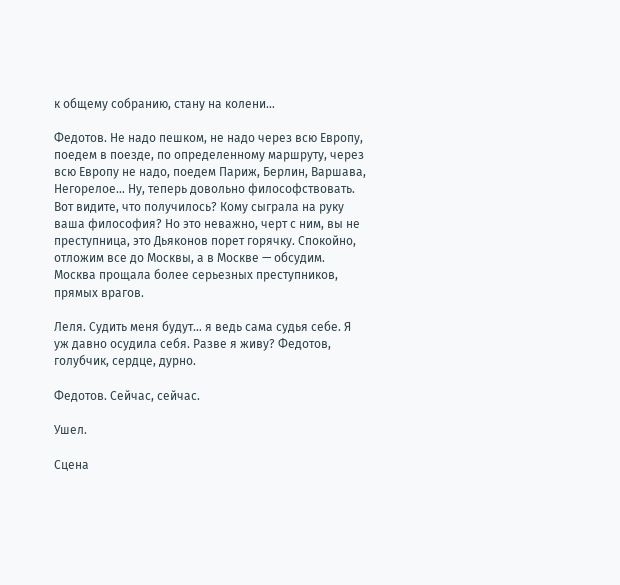к общему собранию, стану на колени…

Федотов. Не надо пешком, не надо через всю Европу, поедем в поезде, по определенному маршруту, через всю Европу не надо, поедем Париж, Берлин, Варшава, Негорелое… Ну, теперь довольно философствовать. Вот видите, что получилось? Кому сыграла на руку ваша философия? Но это неважно, черт с ним, вы не преступница, это Дьяконов порет горячку. Спокойно, отложим все до Москвы, а в Москве — обсудим. Москва прощала более серьезных преступников, прямых врагов.

Леля. Судить меня будут… я ведь сама судья себе. Я уж давно осудила себя. Разве я живу? Федотов, голубчик, сердце, дурно.

Федотов. Сейчас, сейчас.

Ушел.

Сцена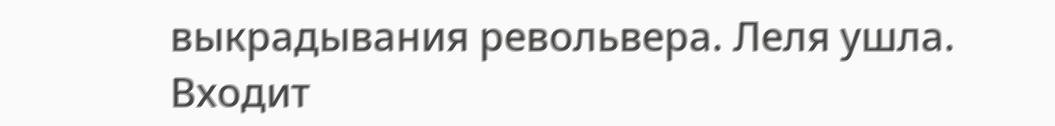выкрадывания револьвера. Леля ушла. Входит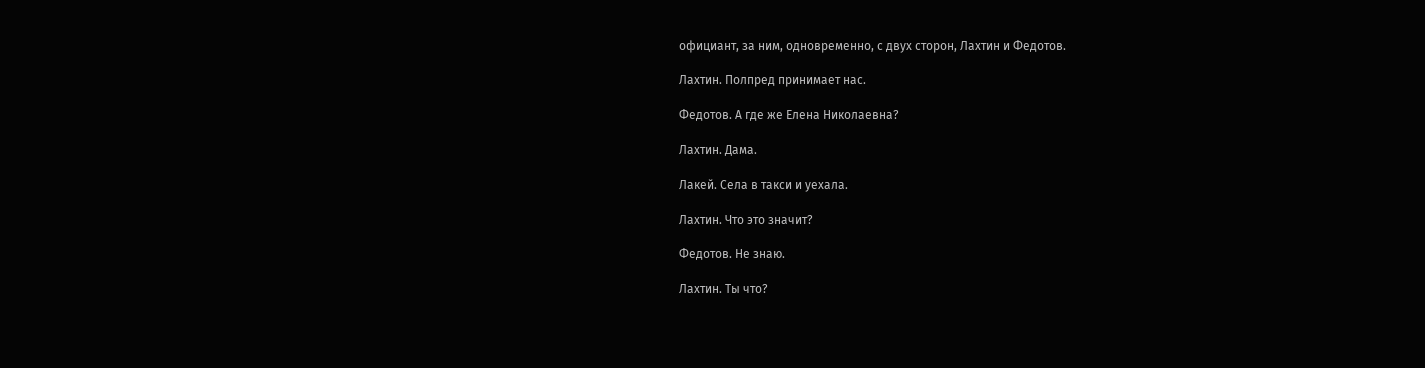официант, за ним, одновременно, с двух сторон, Лахтин и Федотов.

Лахтин. Полпред принимает нас.

Федотов. А где же Елена Николаевна?

Лахтин. Дама.

Лакей. Села в такси и уехала.

Лахтин. Что это значит?

Федотов. Не знаю.

Лахтин. Ты что?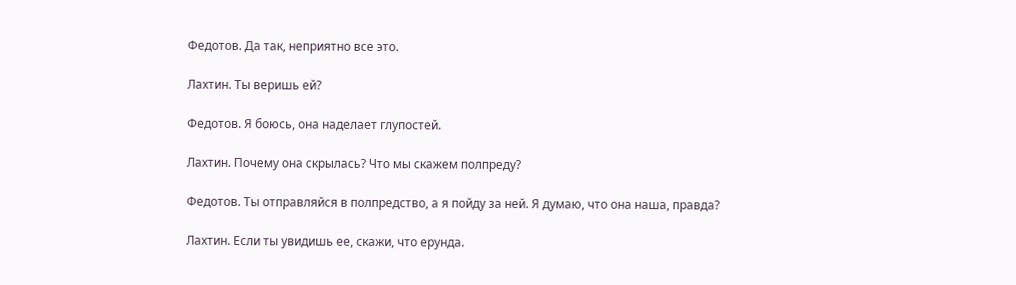Федотов. Да так, неприятно все это.

Лахтин. Ты веришь ей?

Федотов. Я боюсь, она наделает глупостей.

Лахтин. Почему она скрылась? Что мы скажем полпреду?

Федотов. Ты отправляйся в полпредство, а я пойду за ней. Я думаю, что она наша, правда?

Лахтин. Если ты увидишь ее, скажи, что ерунда.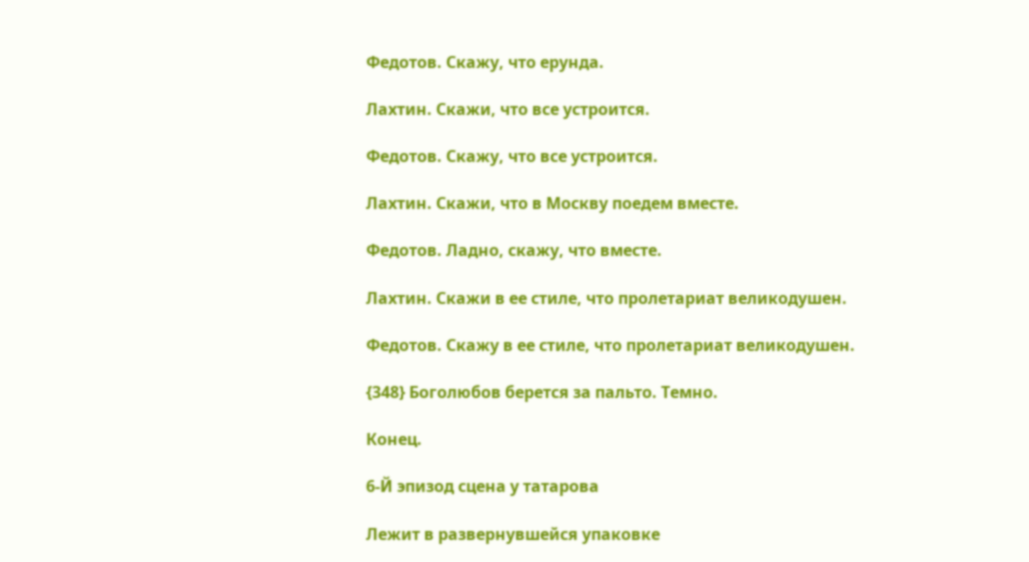Федотов. Скажу, что ерунда.

Лахтин. Скажи, что все устроится.

Федотов. Скажу, что все устроится.

Лахтин. Скажи, что в Москву поедем вместе.

Федотов. Ладно, скажу, что вместе.

Лахтин. Скажи в ее стиле, что пролетариат великодушен.

Федотов. Скажу в ее стиле, что пролетариат великодушен.

{348} Боголюбов берется за пальто. Темно.

Конец.

6‑Й эпизод сцена у татарова

Лежит в развернувшейся упаковке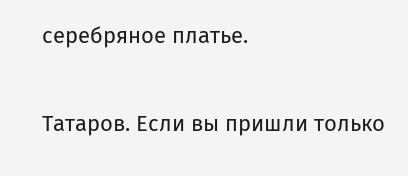серебряное платье.

Татаров. Если вы пришли только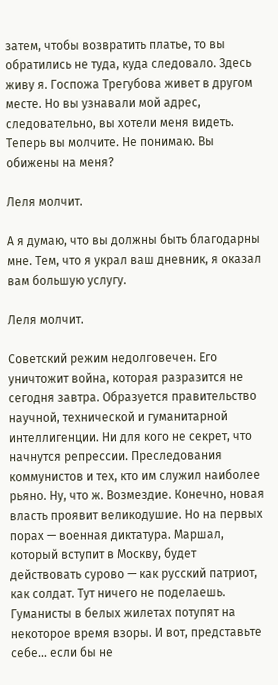затем, чтобы возвратить платье, то вы обратились не туда, куда следовало. Здесь живу я. Госпожа Трегубова живет в другом месте. Но вы узнавали мой адрес, следовательно, вы хотели меня видеть. Теперь вы молчите. Не понимаю. Вы обижены на меня?

Леля молчит.

А я думаю, что вы должны быть благодарны мне. Тем, что я украл ваш дневник, я оказал вам большую услугу.

Леля молчит.

Советский режим недолговечен. Его уничтожит война, которая разразится не сегодня завтра. Образуется правительство научной, технической и гуманитарной интеллигенции. Ни для кого не секрет, что начнутся репрессии. Преследования коммунистов и тех, кто им служил наиболее рьяно. Ну, что ж. Возмездие. Конечно, новая власть проявит великодушие. Но на первых порах — военная диктатура. Маршал, который вступит в Москву, будет действовать сурово — как русский патриот, как солдат. Тут ничего не поделаешь. Гуманисты в белых жилетах потупят на некоторое время взоры. И вот, представьте себе… если бы не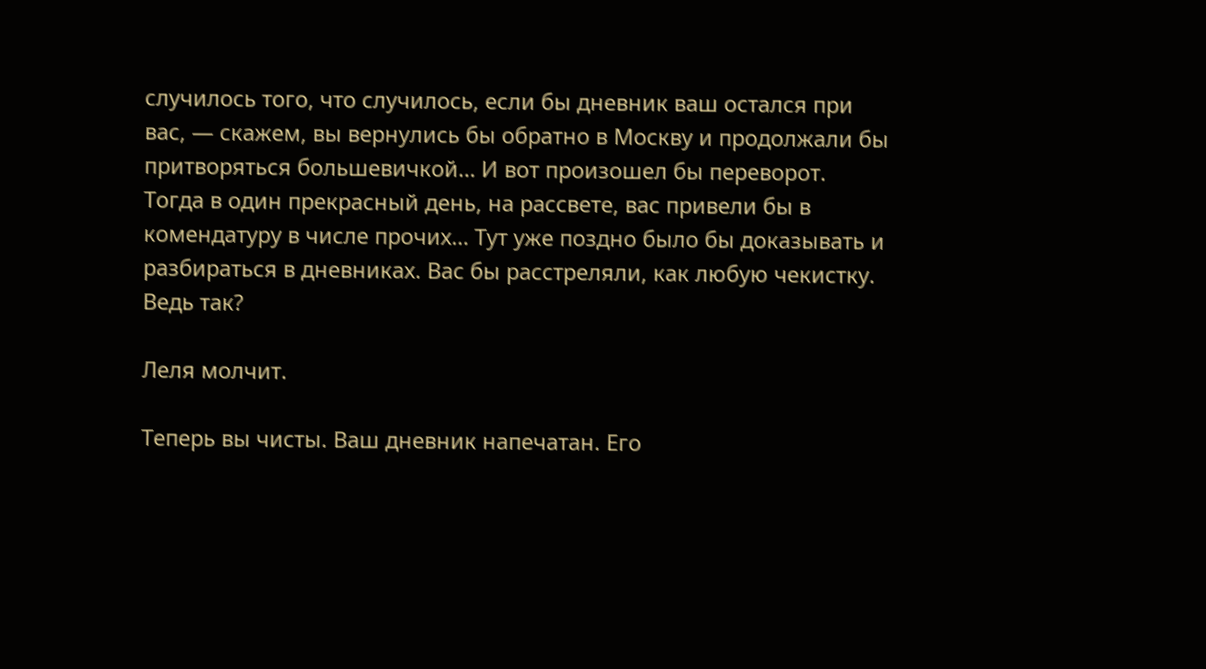случилось того, что случилось, если бы дневник ваш остался при вас, — скажем, вы вернулись бы обратно в Москву и продолжали бы притворяться большевичкой… И вот произошел бы переворот. Тогда в один прекрасный день, на рассвете, вас привели бы в комендатуру в числе прочих… Тут уже поздно было бы доказывать и разбираться в дневниках. Вас бы расстреляли, как любую чекистку. Ведь так?

Леля молчит.

Теперь вы чисты. Ваш дневник напечатан. Его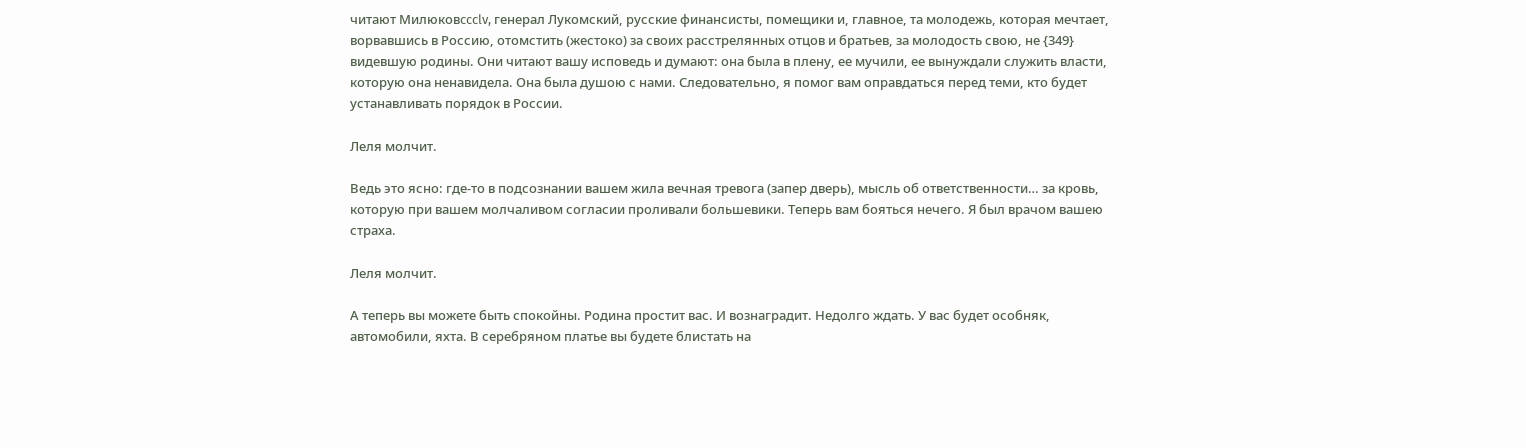читают Милюковccclv, генерал Лукомский, русские финансисты, помещики и, главное, та молодежь, которая мечтает, ворвавшись в Россию, отомстить (жестоко) за своих расстрелянных отцов и братьев, за молодость свою, не {349} видевшую родины. Они читают вашу исповедь и думают: она была в плену, ее мучили, ее вынуждали служить власти, которую она ненавидела. Она была душою с нами. Следовательно, я помог вам оправдаться перед теми, кто будет устанавливать порядок в России.

Леля молчит.

Ведь это ясно: где-то в подсознании вашем жила вечная тревога (запер дверь), мысль об ответственности… за кровь, которую при вашем молчаливом согласии проливали большевики. Теперь вам бояться нечего. Я был врачом вашею страха.

Леля молчит.

А теперь вы можете быть спокойны. Родина простит вас. И вознаградит. Недолго ждать. У вас будет особняк, автомобили, яхта. В серебряном платье вы будете блистать на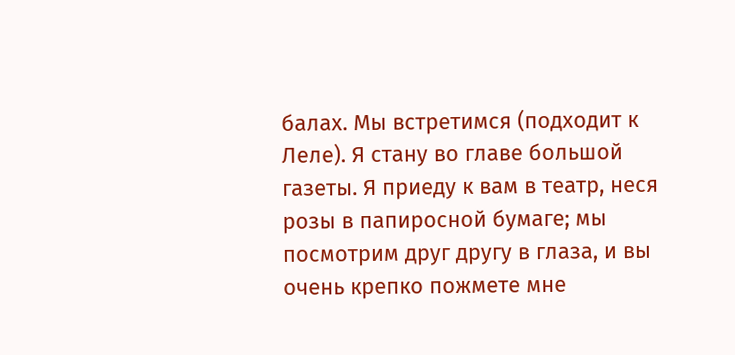балах. Мы встретимся (подходит к Леле). Я стану во главе большой газеты. Я приеду к вам в театр, неся розы в папиросной бумаге; мы посмотрим друг другу в глаза, и вы очень крепко пожмете мне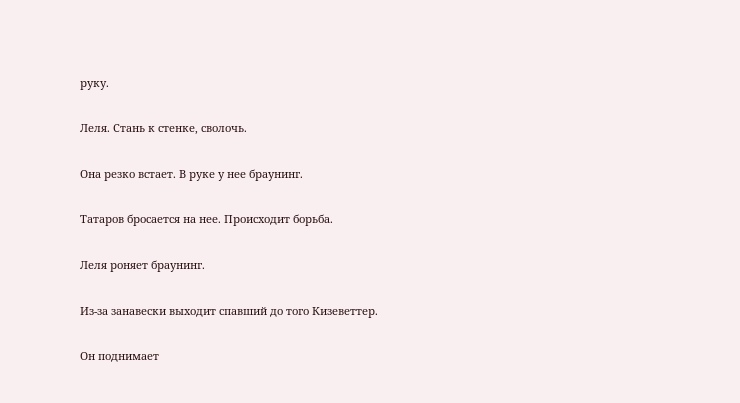руку.

Леля. Стань к стенке, сволочь.

Она резко встает. В руке у нее браунинг.

Татаров бросается на нее. Происходит борьба.

Леля роняет браунинг.

Из‑за занавески выходит спавший до того Кизеветтер.

Он поднимает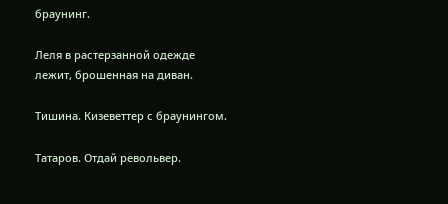браунинг.

Леля в растерзанной одежде лежит, брошенная на диван.

Тишина. Кизеветтер с браунингом.

Татаров. Отдай револьвер.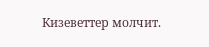Кизеветтер молчит.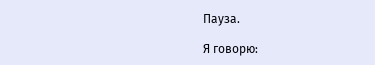Пауза.

Я говорю: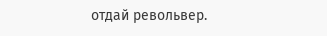отдай револьвер.